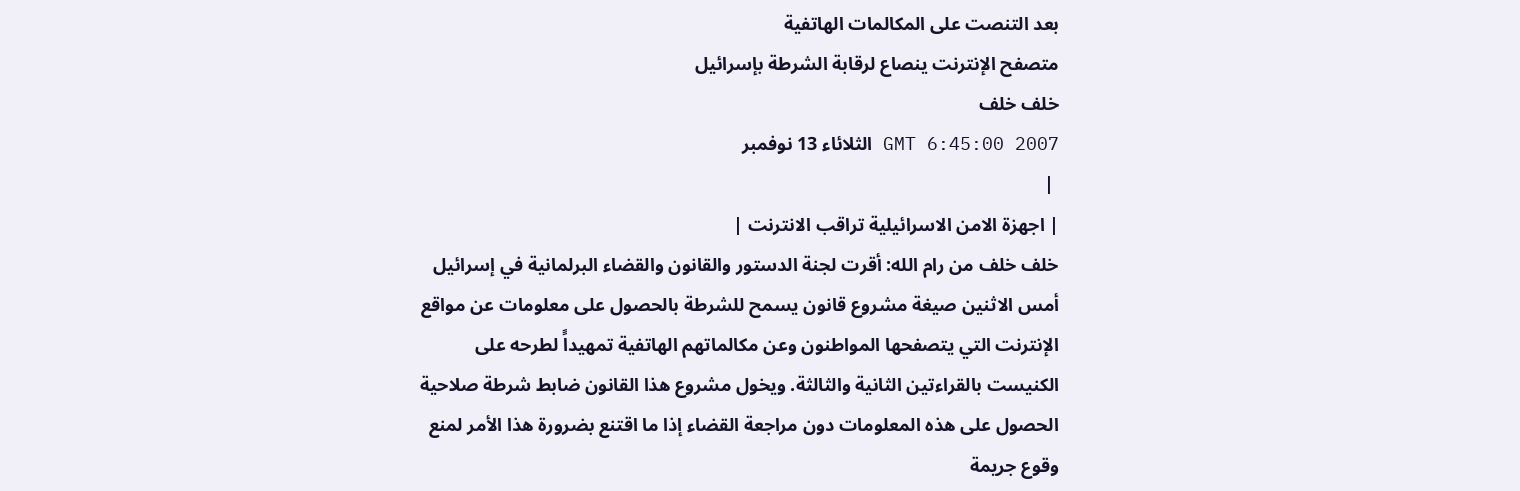بعد التنصت على المكالمات الهاتفية
متصفح الإنترنت ينصاع لرقابة الشرطة بإسرائيل
خلف خلف
GMT 6:45:00 2007 الثلائاء 13 نوفمبر
 |
| اجهزة الامن الاسرائيلية تراقب الانترنت |
خلف خلف من رام الله: أقرت لجنة الدستور والقانون والقضاء البرلمانية في إسرائيل أمس الاثنين صيغة مشروع قانون يسمح للشرطة بالحصول على معلومات عن مواقع الإنترنت التي يتصفحها المواطنون وعن مكالماتهم الهاتفية تمهيداًَ لطرحه على الكنيست بالقراءتين الثانية والثالثة. ويخول مشروع هذا القانون ضابط شرطة صلاحية الحصول على هذه المعلومات دون مراجعة القضاء إذا ما اقتنع بضرورة هذا الأمر لمنع وقوع جريمة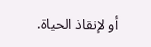أو لإنقاذ الحياة.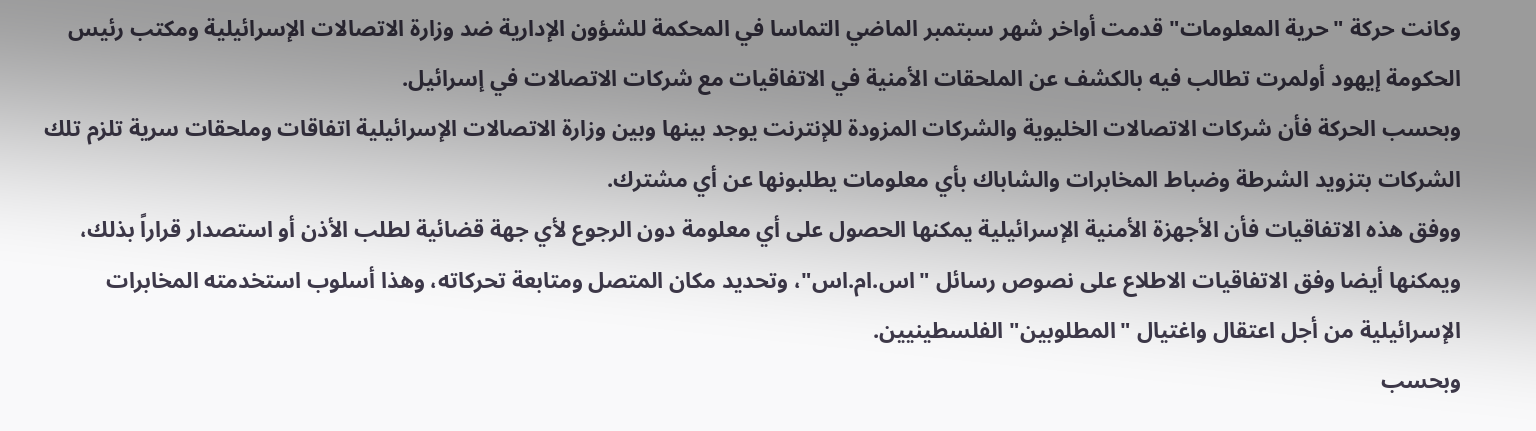وكانت حركة "حرية المعلومات" قدمت أواخر شهر سبتمبر الماضي التماسا في المحكمة للشؤون الإدارية ضد وزارة الاتصالات الإسرائيلية ومكتب رئيس الحكومة إيهود أولمرت تطالب فيه بالكشف عن الملحقات الأمنية في الاتفاقيات مع شركات الاتصالات في إسرائيل.
وبحسب الحركة فأن شركات الاتصالات الخليوية والشركات المزودة للإنترنت يوجد بينها وبين وزارة الاتصالات الإسرائيلية اتفاقات وملحقات سرية تلزم تلك الشركات بتزويد الشرطة وضباط المخابرات والشاباك بأي معلومات يطلبونها عن أي مشترك.
ووفق هذه الاتفاقيات فأن الأجهزة الأمنية الإسرائيلية يمكنها الحصول على أي معلومة دون الرجوع لأي جهة قضائية لطلب الأذن أو استصدار قراراً بذلك، ويمكنها أيضا وفق الاتفاقيات الاطلاع على نصوص رسائل "اس.ام.اس"، وتحديد مكان المتصل ومتابعة تحركاته، وهذا أسلوب استخدمته المخابرات الإسرائيلية من أجل اعتقال واغتيال "المطلوبين" الفلسطينيين.
وبحسب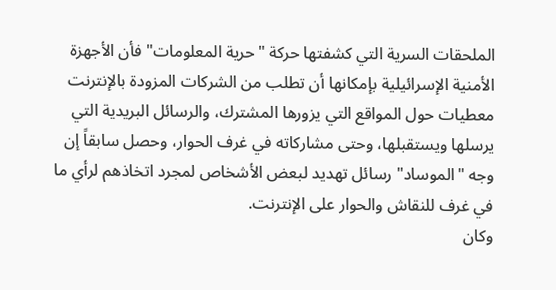الملحقات السرية التي كشفتها حركة "حرية المعلومات" فأن الأجهزة الأمنية الإسرائيلية بإمكانها أن تطلب من الشركات المزودة بالإنترنت معطيات حول المواقع التي يزورها المشترك، والرسائل البريدية التي يرسلها ويستقبلها، وحتى مشاركاته في غرف الحوار، وحصل سابقاً إن وجه "الموساد" رسائل تهديد لبعض الأشخاص لمجرد اتخاذهم لرأي ما في غرف للنقاش والحوار على الإنترنت.
وكان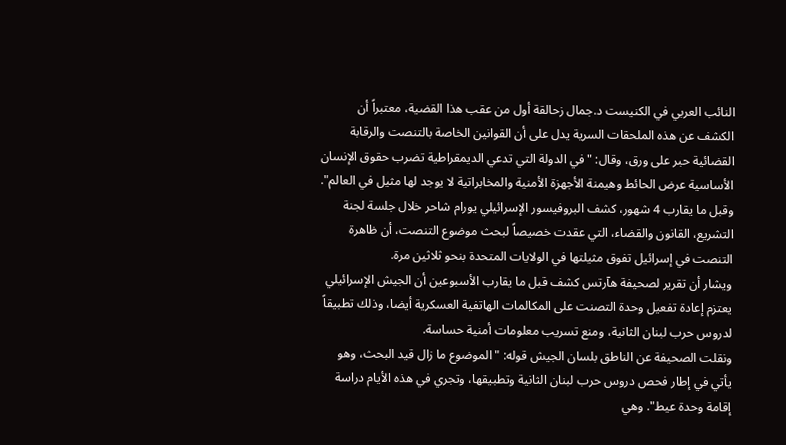النائب العربي في الكنيست د.جمال زحالقة أول من عقب هذا القضية، معتبراً أن الكشف عن هذه الملحقات السرية يدل على أن القوانين الخاصة بالتنصت والرقابة القضائية حبر على ورق، وقال: "في الدولة التي تدعي الديمقراطية تضرب حقوق الإنسان الأساسية عرض الحائط وهيمنة الأجهزة الأمنية والمخابراتية لا يوجد لها مثيل في العالم".
وقبل ما يقارب 4 شهور، كشف البروفيسور الإسرائيلي يورام شاحر خلال جلسة لجنة التشريع، القانون والقضاء، التي عقدت خصيصاً لبحث موضوع التنصت، أن ظاهرة التنصت في إسرائيل تفوق مثيلتها في الولايات المتحدة بنحو ثلاثين مرة.
ويشار أن تقرير لصحيفة هآرتس كشف قبل ما يقارب الأسبوعين أن الجيش الإسرائيلي يعتزم إعادة تفعيل وحدة التصنت على المكالمات الهاتفية العسكرية أيضا، وذلك تطبيقاً لدروس حرب لبنان الثانية، ومنع تسريب معلومات أمنية حساسة.
ونقلت الصحيفة عن الناطق بلسان الجيش قوله: "الموضوع ما زال قيد البحث، وهو يأتي في إطار فحص دروس حرب لبنان الثانية وتطبيقها، وتجري في هذه الأيام دراسة إقامة وحدة عيط". وهي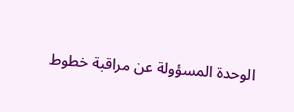الوحدة المسؤولة عن مراقبة خطوط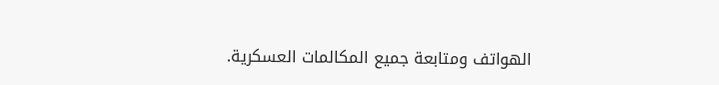الهواتف ومتابعة جميع المكالمات العسكرية.